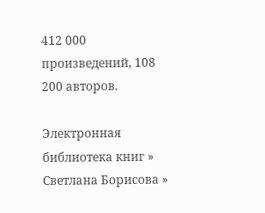412 000 произведений, 108 200 авторов.

Электронная библиотека книг » Светлана Борисова »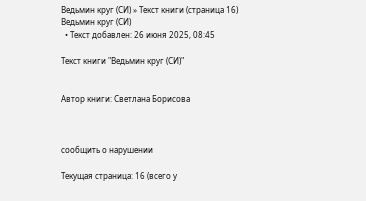Ведьмин круг (СИ) » Текст книги (страница 16)
Ведьмин круг (СИ)
  • Текст добавлен: 26 июня 2025, 08:45

Текст книги "Ведьмин круг (СИ)"


Автор книги: Светлана Борисова



сообщить о нарушении

Текущая страница: 16 (всего у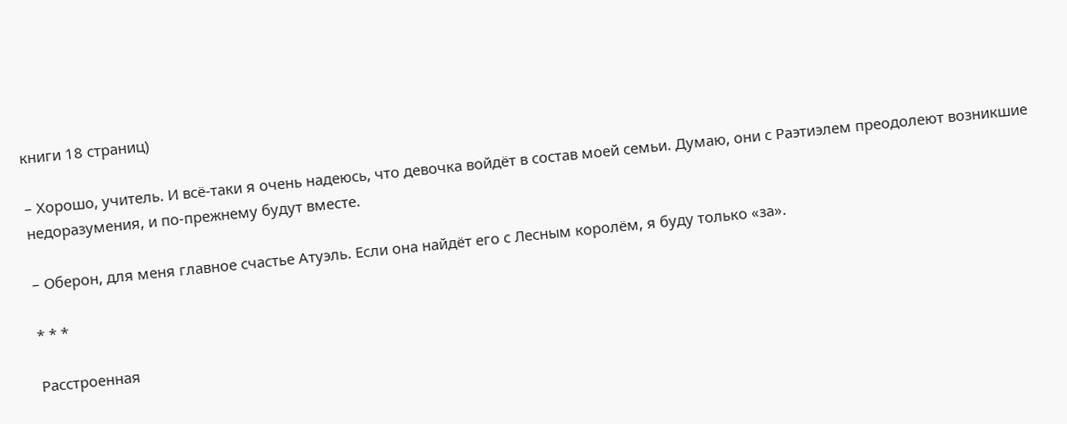книги 18 страниц)

– Хорошо, учитель. И всё-таки я очень надеюсь, что девочка войдёт в состав моей семьи. Думаю, они с Раэтиэлем преодолеют возникшие недоразумения, и по-прежнему будут вместе.

– Оберон, для меня главное счастье Атуэль. Если она найдёт его с Лесным королём, я буду только «за».

* * *

Расстроенная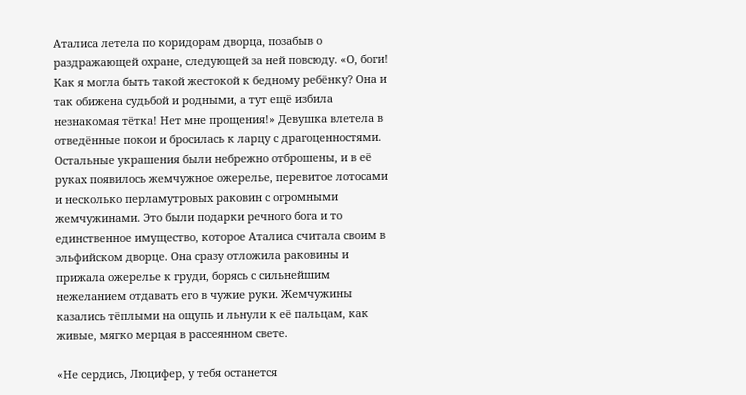Аталиса летела по коридорам дворца, позабыв о раздражающей охране, следующей за ней повсюду. «О, боги! Как я могла быть такой жестокой к бедному ребёнку? Она и так обижена судьбой и родными, а тут ещё избила незнакомая тётка! Нет мне прощения!» Девушка влетела в отведённые покои и бросилась к ларцу с драгоценностями. Остальные украшения были небрежно отброшены, и в её руках появилось жемчужное ожерелье, перевитое лотосами и несколько перламутровых раковин с огромными жемчужинами. Это были подарки речного бога и то единственное имущество, которое Аталиса считала своим в эльфийском дворце. Она сразу отложила раковины и прижала ожерелье к груди, борясь с сильнейшим нежеланием отдавать его в чужие руки. Жемчужины казались тёплыми на ощупь и льнули к её пальцам, как живые, мягко мерцая в рассеянном свете.

«Не сердись, Люцифер, у тебя останется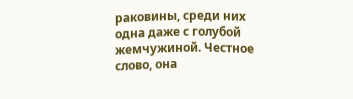раковины, среди них одна даже с голубой жемчужиной. Честное слово, она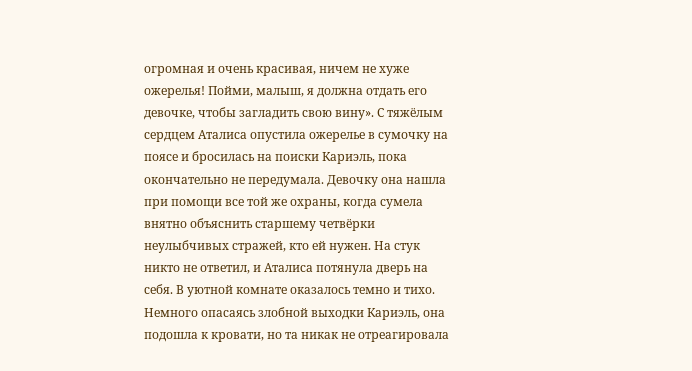огромная и очень красивая, ничем не хуже ожерелья! Пойми, малыш, я должна отдать его девочке, чтобы загладить свою вину». С тяжёлым сердцем Аталиса опустила ожерелье в сумочку на поясе и бросилась на поиски Кариэль, пока окончательно не передумала. Девочку она нашла при помощи все той же охраны, когда сумела внятно объяснить старшему четвёрки неулыбчивых стражей, кто ей нужен. На стук никто не ответил, и Аталиса потянула дверь на себя. В уютной комнате оказалось темно и тихо. Немного опасаясь злобной выходки Кариэль, она подошла к кровати, но та никак не отреагировала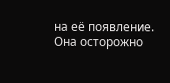на её появление. Она осторожно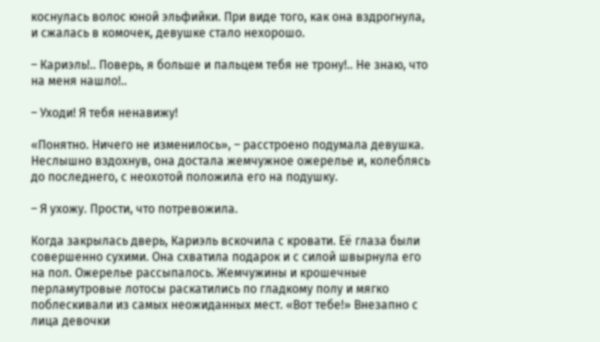коснулась волос юной эльфийки. При виде того, как она вздрогнула, и сжалась в комочек, девушке стало нехорошо.

– Кариэль!.. Поверь, я больше и пальцем тебя не трону!.. Не знаю, что на меня нашло!..

– Уходи! Я тебя ненавижу!

«Понятно. Ничего не изменилось», – расстроено подумала девушка. Неслышно вздохнув, она достала жемчужное ожерелье и, колеблясь до последнего, с неохотой положила его на подушку.

– Я ухожу. Прости, что потревожила.

Когда закрылась дверь, Кариэль вскочила с кровати. Её глаза были совершенно сухими. Она схватила подарок и с силой швырнула его на пол. Ожерелье рассыпалось. Жемчужины и крошечные перламутровые лотосы раскатились по гладкому полу и мягко поблескивали из самых неожиданных мест. «Вот тебе!» Внезапно с лица девочки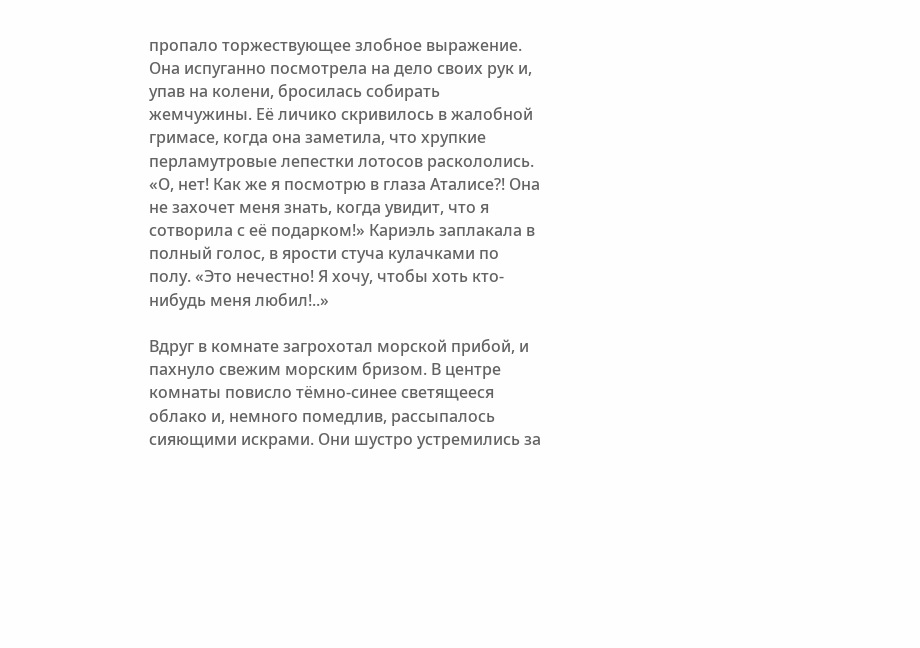пропало торжествующее злобное выражение. Она испуганно посмотрела на дело своих рук и, упав на колени, бросилась собирать жемчужины. Её личико скривилось в жалобной гримасе, когда она заметила, что хрупкие перламутровые лепестки лотосов раскололись. «О, нет! Как же я посмотрю в глаза Аталисе?! Она не захочет меня знать, когда увидит, что я сотворила с её подарком!» Кариэль заплакала в полный голос, в ярости стуча кулачками по полу. «Это нечестно! Я хочу, чтобы хоть кто-нибудь меня любил!..»

Вдруг в комнате загрохотал морской прибой, и пахнуло свежим морским бризом. В центре комнаты повисло тёмно-синее светящееся облако и, немного помедлив, рассыпалось сияющими искрами. Они шустро устремились за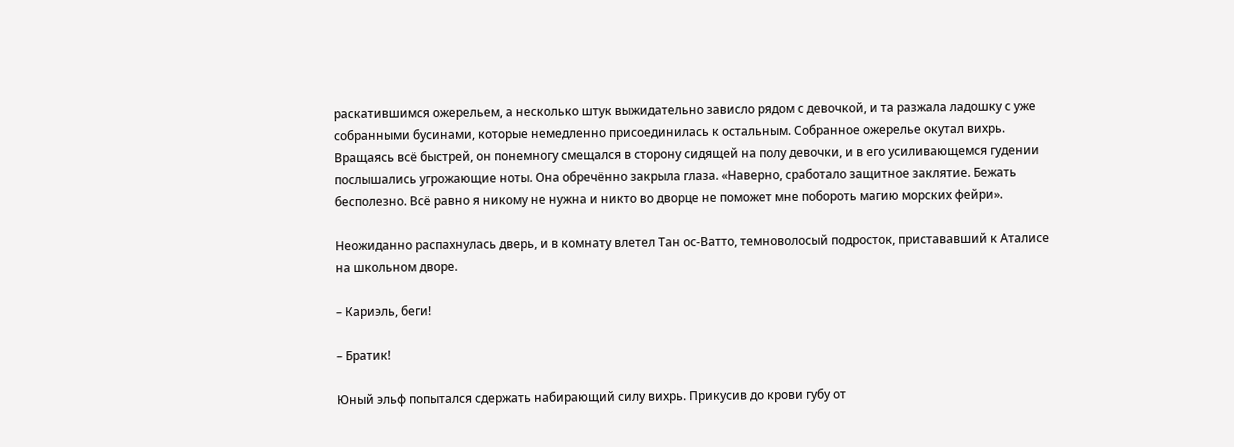раскатившимся ожерельем, а несколько штук выжидательно зависло рядом с девочкой, и та разжала ладошку с уже собранными бусинами, которые немедленно присоединилась к остальным. Собранное ожерелье окутал вихрь. Вращаясь всё быстрей, он понемногу смещался в сторону сидящей на полу девочки, и в его усиливающемся гудении послышались угрожающие ноты. Она обречённо закрыла глаза. «Наверно, сработало защитное заклятие. Бежать бесполезно. Всё равно я никому не нужна и никто во дворце не поможет мне побороть магию морских фейри».

Неожиданно распахнулась дверь, и в комнату влетел Тан ос-Ватто, темноволосый подросток, пристававший к Аталисе на школьном дворе.

– Кариэль, беги!

– Братик!

Юный эльф попытался сдержать набирающий силу вихрь. Прикусив до крови губу от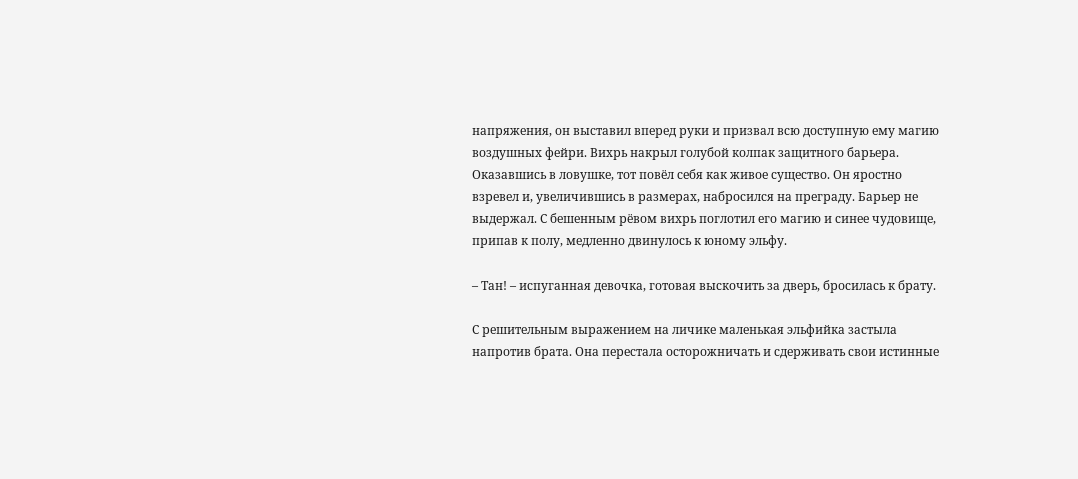напряжения, он выставил вперед руки и призвал всю доступную ему магию воздушных фейри. Вихрь накрыл голубой колпак защитного барьера. Оказавшись в ловушке, тот повёл себя как живое существо. Он яростно взревел и, увеличившись в размерах, набросился на преграду. Барьер не выдержал. С бешенным рёвом вихрь поглотил его магию и синее чудовище, припав к полу, медленно двинулось к юному эльфу.

– Тан! – испуганная девочка, готовая выскочить за дверь, бросилась к брату.

С решительным выражением на личике маленькая эльфийка застыла напротив брата. Она перестала осторожничать и сдерживать свои истинные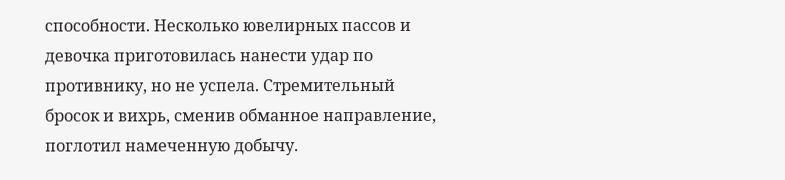способности. Несколько ювелирных пассов и девочка приготовилась нанести удар по противнику, но не успела. Стремительный бросок и вихрь, сменив обманное направление, поглотил намеченную добычу.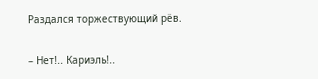Раздался торжествующий рёв.

– Нет!.. Кариэль!..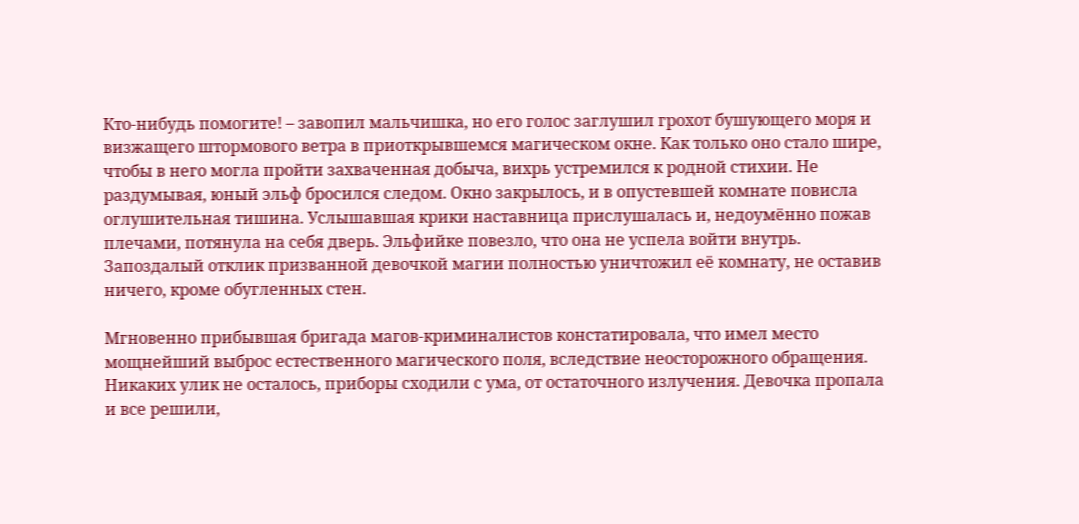Кто-нибудь помогите! – завопил мальчишка, но его голос заглушил грохот бушующего моря и визжащего штормового ветра в приоткрывшемся магическом окне. Как только оно стало шире, чтобы в него могла пройти захваченная добыча, вихрь устремился к родной стихии. Не раздумывая, юный эльф бросился следом. Окно закрылось, и в опустевшей комнате повисла оглушительная тишина. Услышавшая крики наставница прислушалась и, недоумённо пожав плечами, потянула на себя дверь. Эльфийке повезло, что она не успела войти внутрь. Запоздалый отклик призванной девочкой магии полностью уничтожил её комнату, не оставив ничего, кроме обугленных стен.

Мгновенно прибывшая бригада магов-криминалистов констатировала, что имел место мощнейший выброс естественного магического поля, вследствие неосторожного обращения. Никаких улик не осталось, приборы сходили с ума, от остаточного излучения. Девочка пропала и все решили,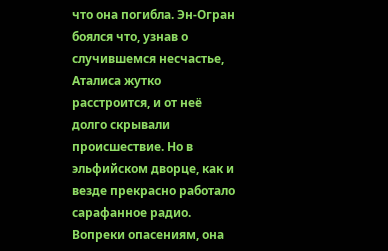что она погибла. Эн-Огран боялся что, узнав о случившемся несчастье, Аталиса жутко расстроится, и от неё долго скрывали происшествие. Но в эльфийском дворце, как и везде прекрасно работало сарафанное радио. Вопреки опасениям, она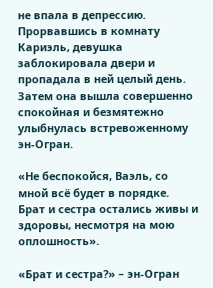не впала в депрессию. Прорвавшись в комнату Кариэль, девушка заблокировала двери и пропадала в ней целый день. Затем она вышла совершенно спокойная и безмятежно улыбнулась встревоженному эн-Огран.

«Не беспокойся, Ваэль, со мной всё будет в порядке. Брат и сестра остались живы и здоровы, несмотря на мою оплошность».

«Брат и сестра?» – эн-Огран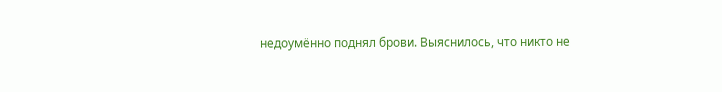недоумённо поднял брови. Выяснилось, что никто не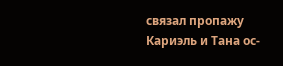связал пропажу Кариэль и Тана ос-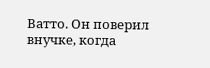Ватто. Он поверил внучке, когда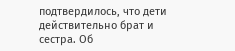подтвердилось, что дети действительно брат и сестра. Об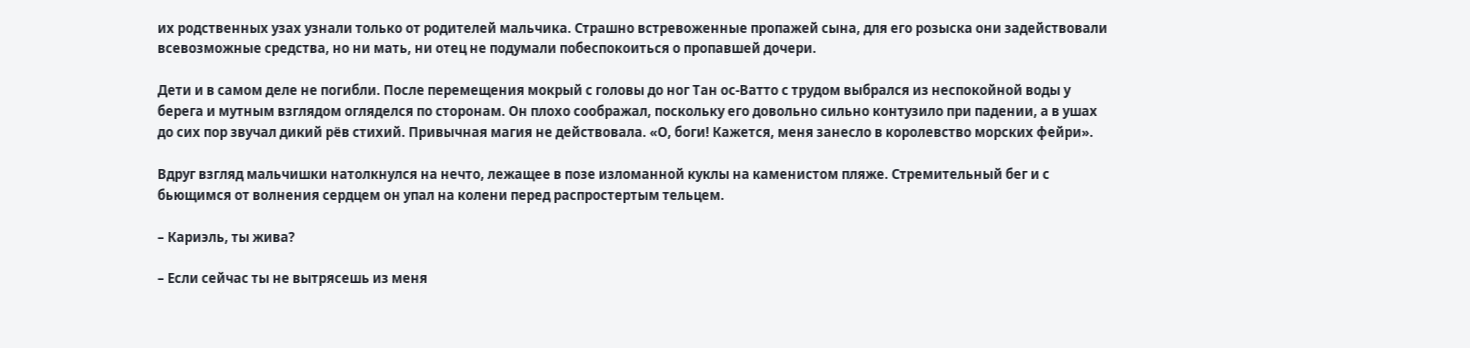их родственных узах узнали только от родителей мальчика. Страшно встревоженные пропажей сына, для его розыска они задействовали всевозможные средства, но ни мать, ни отец не подумали побеспокоиться о пропавшей дочери.

Дети и в самом деле не погибли. После перемещения мокрый с головы до ног Тан ос-Ватто с трудом выбрался из неспокойной воды у берега и мутным взглядом огляделся по сторонам. Он плохо соображал, поскольку его довольно сильно контузило при падении, а в ушах до сих пор звучал дикий рёв стихий. Привычная магия не действовала. «О, боги! Кажется, меня занесло в королевство морских фейри».

Вдруг взгляд мальчишки натолкнулся на нечто, лежащее в позе изломанной куклы на каменистом пляже. Стремительный бег и с бьющимся от волнения сердцем он упал на колени перед распростертым тельцем.

– Кариэль, ты жива?

– Если сейчас ты не вытрясешь из меня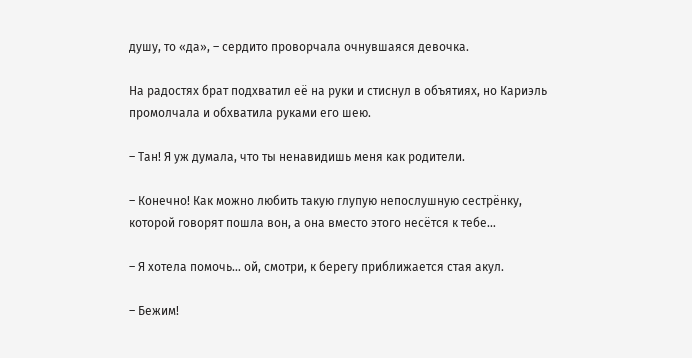душу, то «да», – сердито проворчала очнувшаяся девочка.

На радостях брат подхватил её на руки и стиснул в объятиях, но Кариэль промолчала и обхватила руками его шею.

– Тан! Я уж думала, что ты ненавидишь меня как родители.

– Конечно! Как можно любить такую глупую непослушную сестрёнку, которой говорят пошла вон, а она вместо этого несётся к тебе…

– Я хотела помочь… ой, смотри, к берегу приближается стая акул.

– Бежим!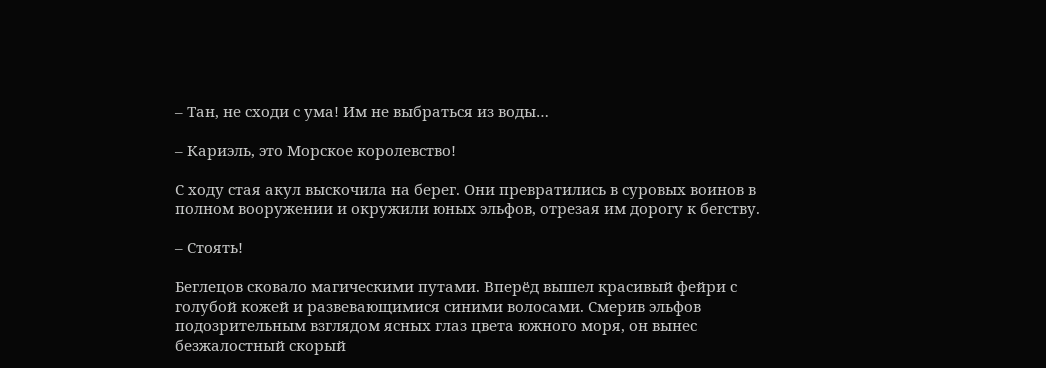– Тан, не сходи с ума! Им не выбраться из воды…

– Кариэль, это Морское королевство!

С ходу стая акул выскочила на берег. Они превратились в суровых воинов в полном вооружении и окружили юных эльфов, отрезая им дорогу к бегству.

– Стоять!

Беглецов сковало магическими путами. Вперёд вышел красивый фейри с голубой кожей и развевающимися синими волосами. Смерив эльфов подозрительным взглядом ясных глаз цвета южного моря, он вынес безжалостный скорый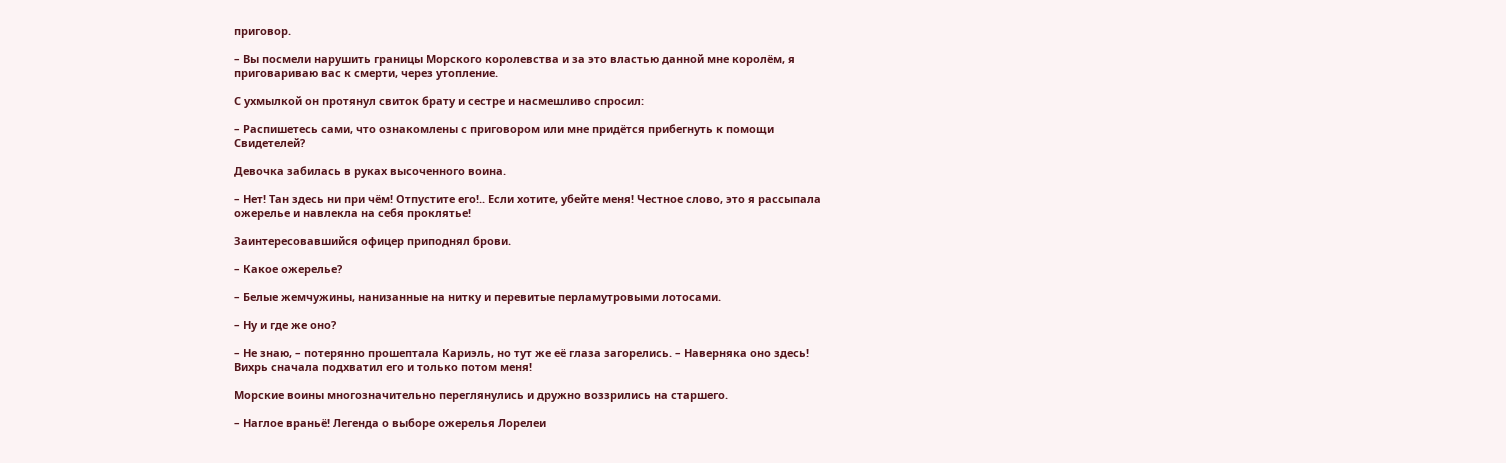приговор.

– Вы посмели нарушить границы Морского королевства и за это властью данной мне королём, я приговариваю вас к смерти, через утопление.

С ухмылкой он протянул свиток брату и сестре и насмешливо спросил:

– Распишетесь сами, что ознакомлены с приговором или мне придётся прибегнуть к помощи Свидетелей?

Девочка забилась в руках высоченного воина.

– Нет! Тан здесь ни при чём! Отпустите его!.. Если хотите, убейте меня! Честное слово, это я рассыпала ожерелье и навлекла на себя проклятье!

Заинтересовавшийся офицер приподнял брови.

– Какое ожерелье?

– Белые жемчужины, нанизанные на нитку и перевитые перламутровыми лотосами.

– Ну и где же оно?

– Не знаю, – потерянно прошептала Кариэль, но тут же её глаза загорелись. – Наверняка оно здесь! Вихрь сначала подхватил его и только потом меня!

Морские воины многозначительно переглянулись и дружно воззрились на старшего.

– Наглое враньё! Легенда о выборе ожерелья Лорелеи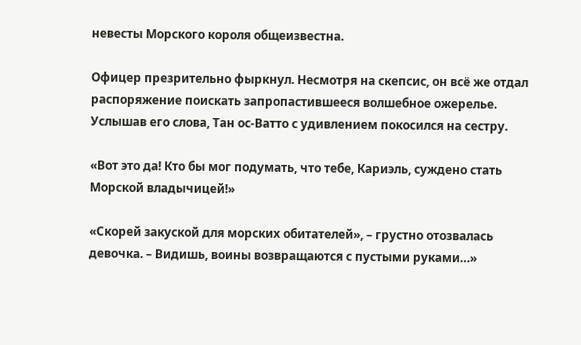невесты Морского короля общеизвестна.

Офицер презрительно фыркнул. Несмотря на скепсис, он всё же отдал распоряжение поискать запропастившееся волшебное ожерелье. Услышав его слова, Тан ос-Ватто с удивлением покосился на сестру.

«Вот это да! Кто бы мог подумать, что тебе, Кариэль, суждено стать Морской владычицей!»

«Скорей закуской для морских обитателей», – грустно отозвалась девочка. – Видишь, воины возвращаются с пустыми руками…»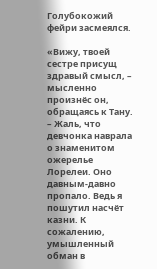Голубокожий фейри засмеялся.

«Вижу, твоей сестре присущ здравый смысл, – мысленно произнёс он, обращаясь к Тану. – Жаль, что девчонка наврала о знаменитом ожерелье Лорелеи. Оно давным-давно пропало. Ведь я пошутил насчёт казни. К сожалению, умышленный обман в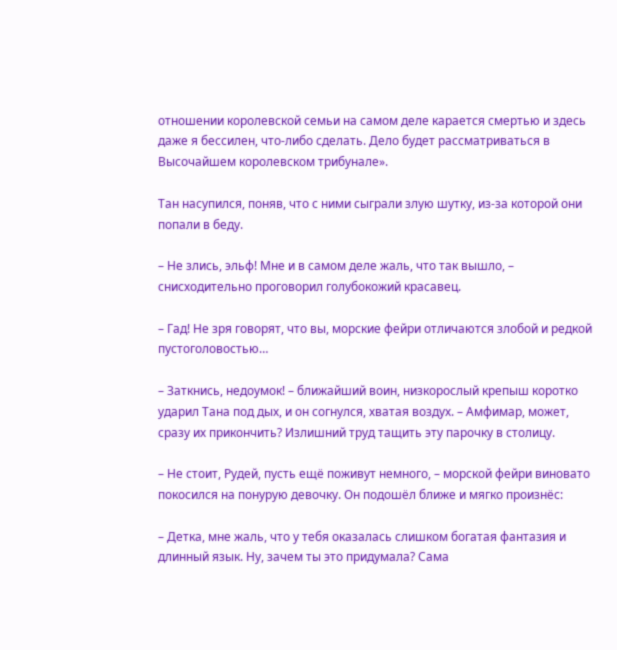отношении королевской семьи на самом деле карается смертью и здесь даже я бессилен, что-либо сделать. Дело будет рассматриваться в Высочайшем королевском трибунале».

Тан насупился, поняв, что с ними сыграли злую шутку, из-за которой они попали в беду.

– Не злись, эльф! Мне и в самом деле жаль, что так вышло, – снисходительно проговорил голубокожий красавец.

– Гад! Не зря говорят, что вы, морские фейри отличаются злобой и редкой пустоголовостью…

– Заткнись, недоумок! – ближайший воин, низкорослый крепыш коротко ударил Тана под дых, и он согнулся, хватая воздух. – Амфимар, может, сразу их прикончить? Излишний труд тащить эту парочку в столицу.

– Не стоит, Рудей, пусть ещё поживут немного, – морской фейри виновато покосился на понурую девочку. Он подошёл ближе и мягко произнёс:

– Детка, мне жаль, что у тебя оказалась слишком богатая фантазия и длинный язык. Ну, зачем ты это придумала? Сама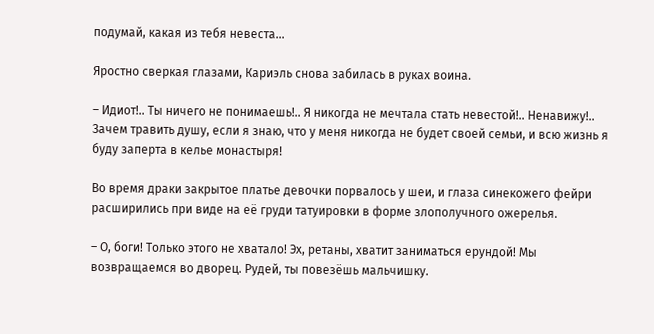подумай, какая из тебя невеста…

Яростно сверкая глазами, Кариэль снова забилась в руках воина.

– Идиот!.. Ты ничего не понимаешь!.. Я никогда не мечтала стать невестой!.. Ненавижу!.. Зачем травить душу, если я знаю, что у меня никогда не будет своей семьи, и всю жизнь я буду заперта в келье монастыря!

Во время драки закрытое платье девочки порвалось у шеи, и глаза синекожего фейри расширились при виде на её груди татуировки в форме злополучного ожерелья.

– О, боги! Только этого не хватало! Эх, ретаны, хватит заниматься ерундой! Мы возвращаемся во дворец. Рудей, ты повезёшь мальчишку.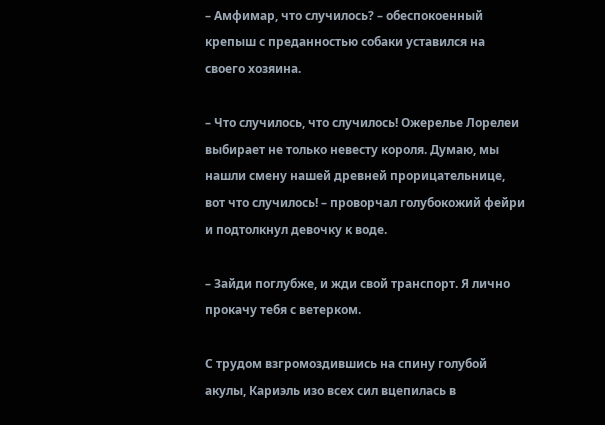– Амфимар, что случилось? – обеспокоенный крепыш с преданностью собаки уставился на своего хозяина.

– Что случилось, что случилось! Ожерелье Лорелеи выбирает не только невесту короля. Думаю, мы нашли смену нашей древней прорицательнице, вот что случилось! – проворчал голубокожий фейри и подтолкнул девочку к воде.

– Зайди поглубже, и жди свой транспорт. Я лично прокачу тебя с ветерком.

С трудом взгромоздившись на спину голубой акулы, Кариэль изо всех сил вцепилась в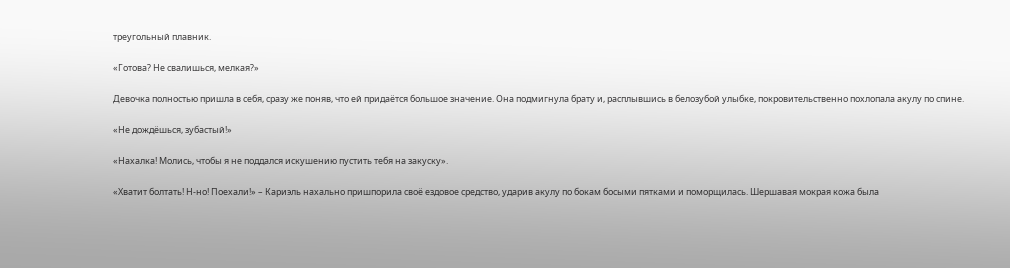треугольный плавник.

«Готова? Не свалишься, мелкая?»

Девочка полностью пришла в себя, сразу же поняв, что ей придаётся большое значение. Она подмигнула брату и, расплывшись в белозубой улыбке, покровительственно похлопала акулу по спине.

«Не дождёшься, зубастый!»

«Нахалка! Молись, чтобы я не поддался искушению пустить тебя на закуску».

«Хватит болтать! Н-но! Поехали!» – Кариэль нахально пришпорила своё ездовое средство, ударив акулу по бокам босыми пятками и поморщилась. Шершавая мокрая кожа была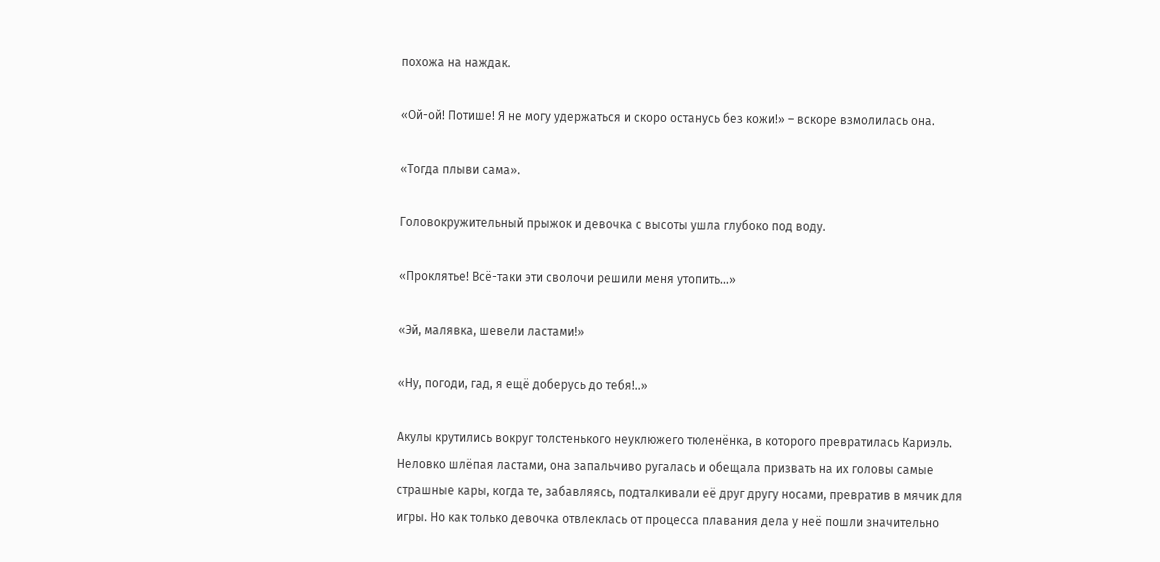похожа на наждак.

«Ой-ой! Потише! Я не могу удержаться и скоро останусь без кожи!» – вскоре взмолилась она.

«Тогда плыви сама».

Головокружительный прыжок и девочка с высоты ушла глубоко под воду.

«Проклятье! Всё-таки эти сволочи решили меня утопить…»

«Эй, малявка, шевели ластами!»

«Ну, погоди, гад, я ещё доберусь до тебя!..»

Акулы крутились вокруг толстенького неуклюжего тюленёнка, в которого превратилась Кариэль. Неловко шлёпая ластами, она запальчиво ругалась и обещала призвать на их головы самые страшные кары, когда те, забавляясь, подталкивали её друг другу носами, превратив в мячик для игры. Но как только девочка отвлеклась от процесса плавания дела у неё пошли значительно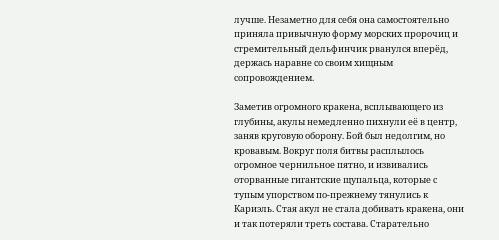лучше. Незаметно для себя она самостоятельно приняла привычную форму морских пророчиц и стремительный дельфинчик рванулся вперёд, держась наравне со своим хищным сопровождением.

Заметив огромного кракена, всплывающего из глубины, акулы немедленно пихнули её в центр, заняв круговую оборону. Бой был недолгим, но кровавым. Вокруг поля битвы расплылось огромное чернильное пятно, и извивались оторванные гигантские щупальца, которые с тупым упорством по-прежнему тянулись к Кариэль. Стая акул не стала добивать кракена, они и так потеряли треть состава. Старательно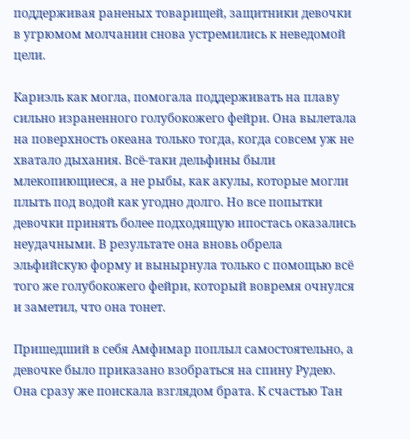поддерживая раненых товарищей, защитники девочки в угрюмом молчании снова устремились к неведомой цели.

Кариэль как могла, помогала поддерживать на плаву сильно израненного голубокожего фейри. Она вылетала на поверхность океана только тогда, когда совсем уж не хватало дыхания. Всё-таки дельфины были млекопиющиеся, а не рыбы, как акулы, которые могли плыть под водой как угодно долго. Но все попытки девочки принять более подходящую ипостась оказались неудачными. В результате она вновь обрела эльфийскую форму и вынырнула только с помощью всё того же голубокожего фейри, который вовремя очнулся и заметил, что она тонет.

Пришедший в себя Амфимар поплыл самостоятельно, а девочке было приказано взобраться на спину Рудею. Она сразу же поискала взглядом брата. К счастью Тан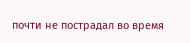почти не пострадал во время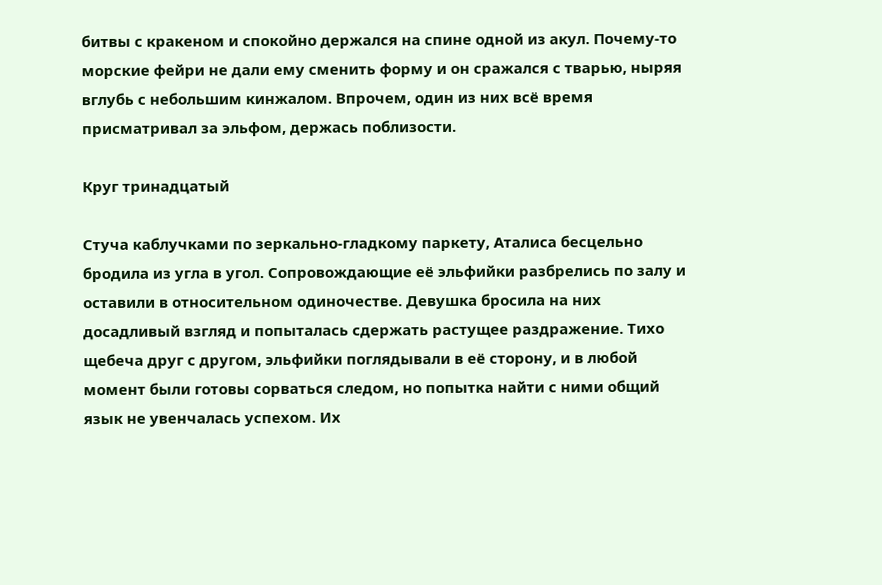битвы с кракеном и спокойно держался на спине одной из акул. Почему-то морские фейри не дали ему сменить форму и он сражался с тварью, ныряя вглубь с небольшим кинжалом. Впрочем, один из них всё время присматривал за эльфом, держась поблизости.

Круг тринадцатый

Стуча каблучками по зеркально-гладкому паркету, Аталиса бесцельно бродила из угла в угол. Сопровождающие её эльфийки разбрелись по залу и оставили в относительном одиночестве. Девушка бросила на них досадливый взгляд и попыталась сдержать растущее раздражение. Тихо щебеча друг с другом, эльфийки поглядывали в её сторону, и в любой момент были готовы сорваться следом, но попытка найти с ними общий язык не увенчалась успехом. Их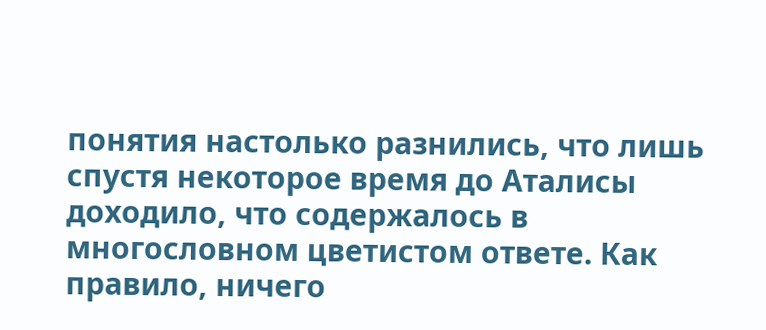понятия настолько разнились, что лишь спустя некоторое время до Аталисы доходило, что содержалось в многословном цветистом ответе. Как правило, ничего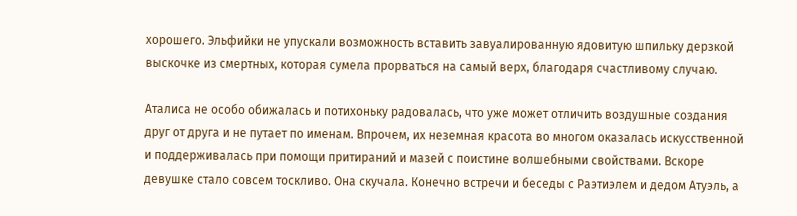хорошего. Эльфийки не упускали возможность вставить завуалированную ядовитую шпильку дерзкой выскочке из смертных, которая сумела прорваться на самый верх, благодаря счастливому случаю.

Аталиса не особо обижалась и потихоньку радовалась, что уже может отличить воздушные создания друг от друга и не путает по именам. Впрочем, их неземная красота во многом оказалась искусственной и поддерживалась при помощи притираний и мазей с поистине волшебными свойствами. Вскоре девушке стало совсем тоскливо. Она скучала. Конечно встречи и беседы с Раэтиэлем и дедом Атуэль, а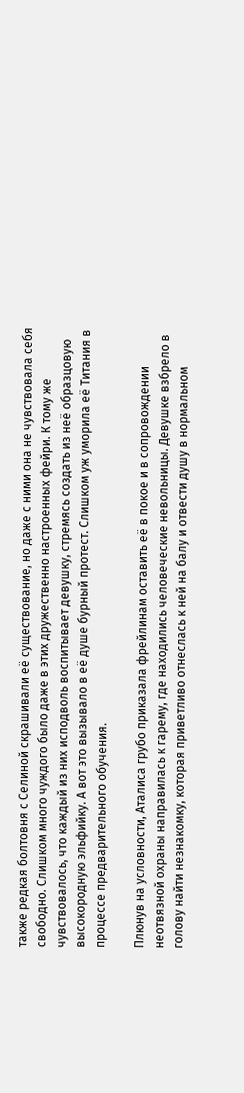также редкая болтовня с Селиной скрашивали её существование, но даже с ними она не чувствовала себя свободно. Слишком много чуждого было даже в этих дружественно настроенных фейри. К тому же чувствовалось, что каждый из них исподволь воспитывает девушку, стремясь создать из неё образцовую высокородную эльфийку. А вот это вызывало в её душе бурный протест. Слишком уж уморила её Титания в процессе предварительного обучения.

Плюнув на условности, Аталиса грубо приказала фрейлинам оставить её в покое и в сопровождении неотвязной охраны направилась к гарему, где находились человеческие невольницы. Девушке взбрело в голову найти незнакомку, которая приветливо отнеслась к ней на балу и отвести душу в нормальном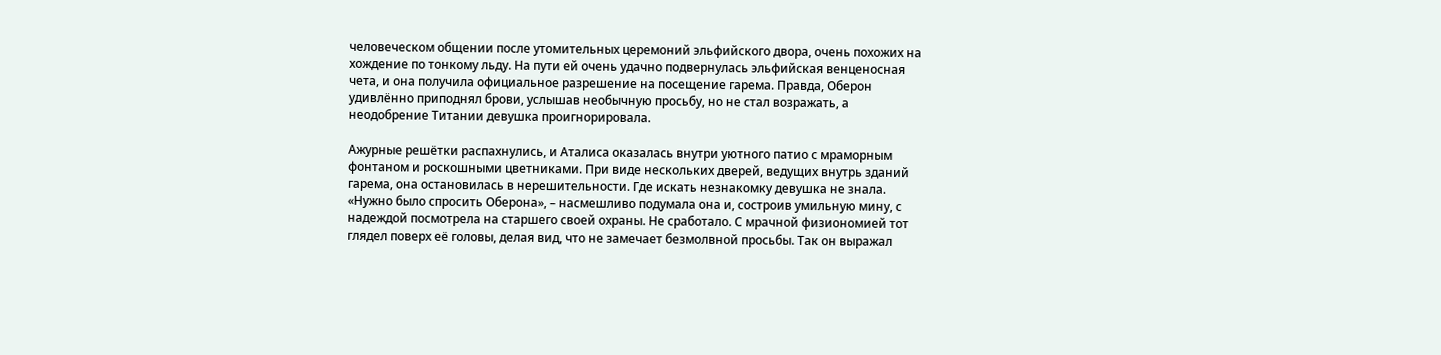человеческом общении после утомительных церемоний эльфийского двора, очень похожих на хождение по тонкому льду. На пути ей очень удачно подвернулась эльфийская венценосная чета, и она получила официальное разрешение на посещение гарема. Правда, Оберон удивлённо приподнял брови, услышав необычную просьбу, но не стал возражать, а неодобрение Титании девушка проигнорировала.

Ажурные решётки распахнулись, и Аталиса оказалась внутри уютного патио с мраморным фонтаном и роскошными цветниками. При виде нескольких дверей, ведущих внутрь зданий гарема, она остановилась в нерешительности. Где искать незнакомку девушка не знала. «Нужно было спросить Оберона», – насмешливо подумала она и, состроив умильную мину, с надеждой посмотрела на старшего своей охраны. Не сработало. С мрачной физиономией тот глядел поверх её головы, делая вид, что не замечает безмолвной просьбы. Так он выражал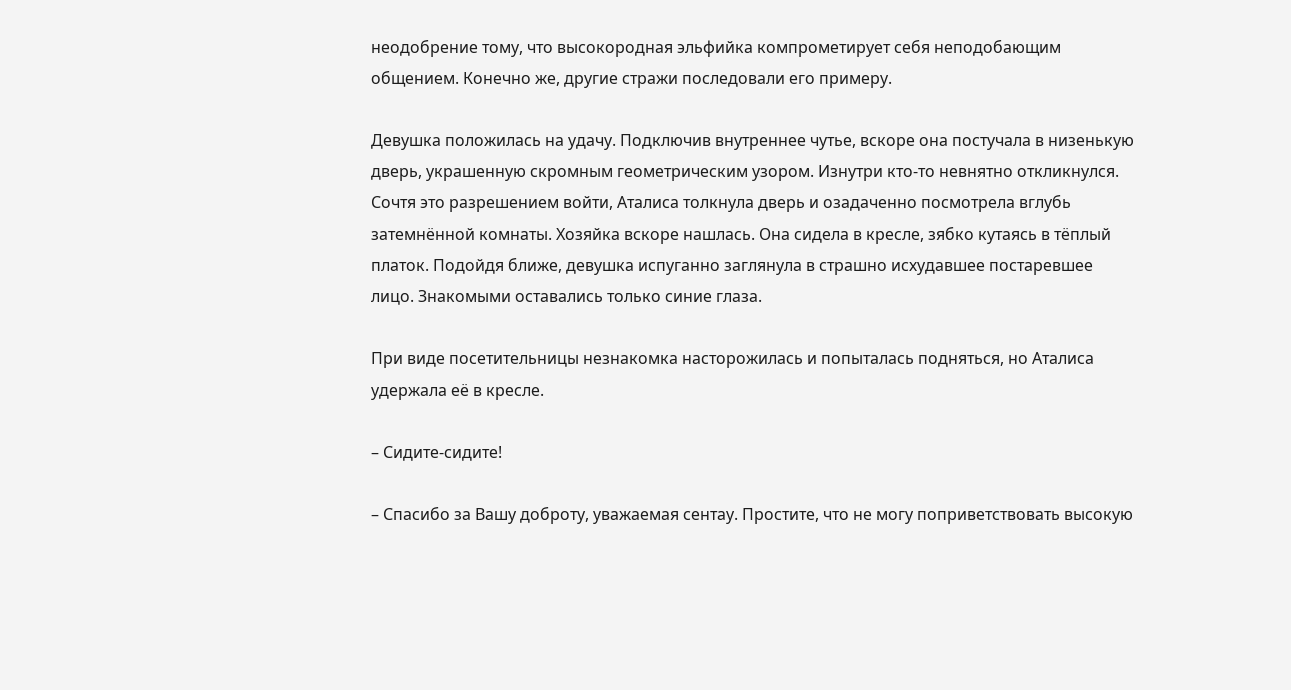неодобрение тому, что высокородная эльфийка компрометирует себя неподобающим общением. Конечно же, другие стражи последовали его примеру.

Девушка положилась на удачу. Подключив внутреннее чутье, вскоре она постучала в низенькую дверь, украшенную скромным геометрическим узором. Изнутри кто-то невнятно откликнулся. Сочтя это разрешением войти, Аталиса толкнула дверь и озадаченно посмотрела вглубь затемнённой комнаты. Хозяйка вскоре нашлась. Она сидела в кресле, зябко кутаясь в тёплый платок. Подойдя ближе, девушка испуганно заглянула в страшно исхудавшее постаревшее лицо. Знакомыми оставались только синие глаза.

При виде посетительницы незнакомка насторожилась и попыталась подняться, но Аталиса удержала её в кресле.

– Сидите-сидите!

– Спасибо за Вашу доброту, уважаемая сентау. Простите, что не могу поприветствовать высокую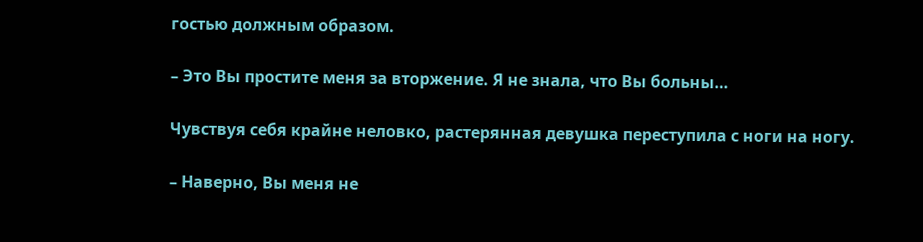гостью должным образом.

– Это Вы простите меня за вторжение. Я не знала, что Вы больны…

Чувствуя себя крайне неловко, растерянная девушка переступила с ноги на ногу.

– Наверно, Вы меня не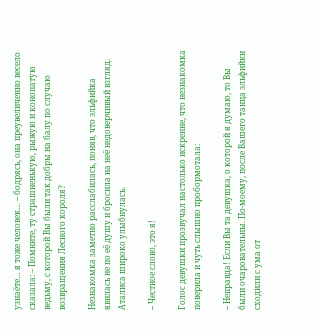узнаёте… я тоже человек… – бодрясь, она преувеличенно весело сказала: – Помните, ту страшненькую, рыжую и конопатую ведьму, с которой Вы были так добры на балу по случаю возвращения Лесного короля?

Незнакомка заметно расслабилась, поняв, что эльфийка явилась не по её душу и бросила на неё недоверчивый взгляд. Аталиса широко улыбнулась.

– Честное слово, это я!

Голос девушки прозвучал настолько искренне, что незнакомка поверила и чуть слышно пробормотала:

– Неправда! Если Вы та девушка, о которой я думаю, то Вы были очаровательны. По-моему, после Вашего танца эльфийки сходили с ума от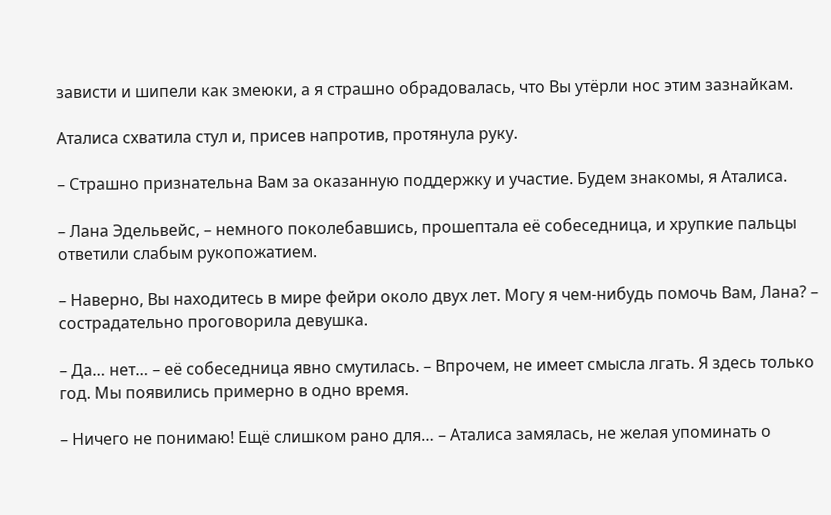зависти и шипели как змеюки, а я страшно обрадовалась, что Вы утёрли нос этим зазнайкам.

Аталиса схватила стул и, присев напротив, протянула руку.

– Страшно признательна Вам за оказанную поддержку и участие. Будем знакомы, я Аталиса.

– Лана Эдельвейс, – немного поколебавшись, прошептала её собеседница, и хрупкие пальцы ответили слабым рукопожатием.

– Наверно, Вы находитесь в мире фейри около двух лет. Могу я чем-нибудь помочь Вам, Лана? – сострадательно проговорила девушка.

– Да… нет… – её собеседница явно смутилась. – Впрочем, не имеет смысла лгать. Я здесь только год. Мы появились примерно в одно время.

– Ничего не понимаю! Ещё слишком рано для… – Аталиса замялась, не желая упоминать о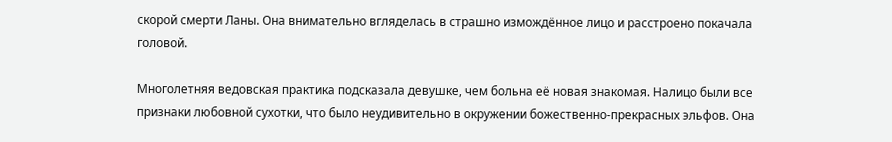скорой смерти Ланы. Она внимательно вгляделась в страшно измождённое лицо и расстроено покачала головой.

Многолетняя ведовская практика подсказала девушке, чем больна её новая знакомая. Налицо были все признаки любовной сухотки, что было неудивительно в окружении божественно-прекрасных эльфов. Она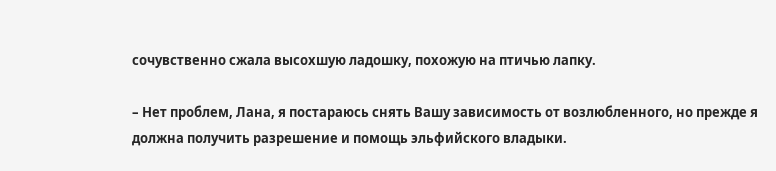сочувственно сжала высохшую ладошку, похожую на птичью лапку.

– Нет проблем, Лана, я постараюсь снять Вашу зависимость от возлюбленного, но прежде я должна получить разрешение и помощь эльфийского владыки.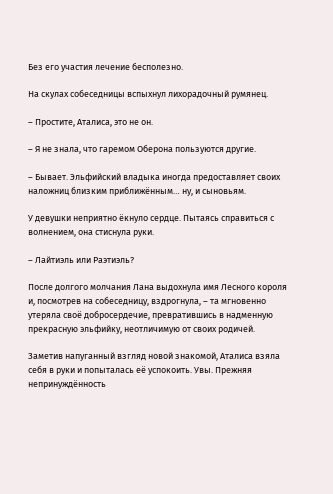Без его участия лечение бесполезно.

На скулах собеседницы вспыхнул лихорадочный румянец.

– Простите, Аталиса, это не он.

– Я не знала, что гаремом Оберона пользуются другие.

– Бывает. Эльфийский владыка иногда предоставляет своих наложниц близким приближённым… ну, и сыновьям.

У девушки неприятно ёкнуло сердце. Пытаясь справиться с волнением, она стиснула руки.

– Лайтиэль или Раэтиэль?

После долгого молчания Лана выдохнула имя Лесного короля и, посмотрев на собеседницу, вздрогнула, – та мгновенно утеряла своё добросердечие, превратившись в надменную прекрасную эльфийку, неотличимую от своих родичей.

Заметив напуганный взгляд новой знакомой, Аталиса взяла себя в руки и попыталась её успокоить. Увы. Прежняя непринуждённость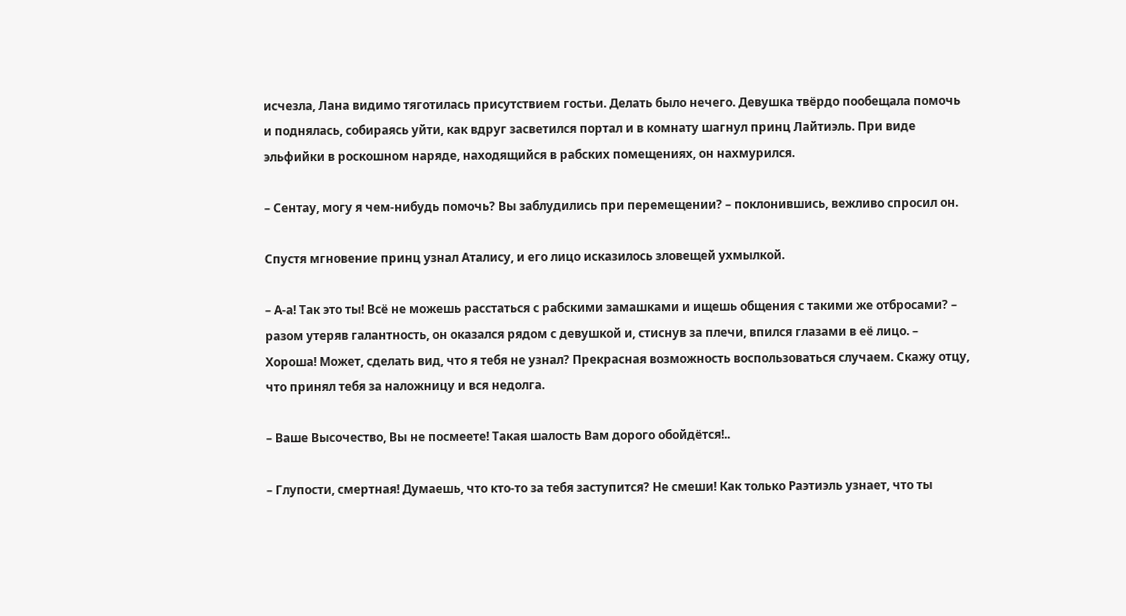исчезла, Лана видимо тяготилась присутствием гостьи. Делать было нечего. Девушка твёрдо пообещала помочь и поднялась, собираясь уйти, как вдруг засветился портал и в комнату шагнул принц Лайтиэль. При виде эльфийки в роскошном наряде, находящийся в рабских помещениях, он нахмурился.

– Сентау, могу я чем-нибудь помочь? Вы заблудились при перемещении? – поклонившись, вежливо спросил он.

Спустя мгновение принц узнал Аталису, и его лицо исказилось зловещей ухмылкой.

– А-а! Так это ты! Всё не можешь расстаться с рабскими замашками и ищешь общения с такими же отбросами? – разом утеряв галантность, он оказался рядом с девушкой и, стиснув за плечи, впился глазами в её лицо. – Хороша! Может, сделать вид, что я тебя не узнал? Прекрасная возможность воспользоваться случаем. Скажу отцу, что принял тебя за наложницу и вся недолга.

– Ваше Высочество, Вы не посмеете! Такая шалость Вам дорого обойдётся!..

– Глупости, смертная! Думаешь, что кто-то за тебя заступится? Не смеши! Как только Раэтиэль узнает, что ты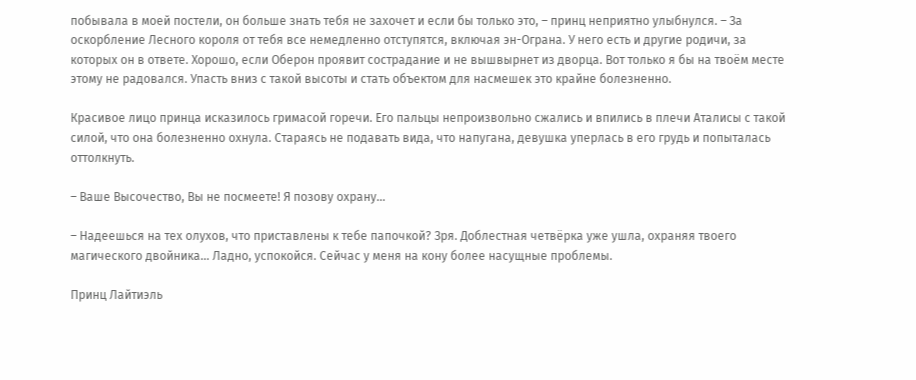побывала в моей постели, он больше знать тебя не захочет и если бы только это, – принц неприятно улыбнулся. – За оскорбление Лесного короля от тебя все немедленно отступятся, включая эн-Ограна. У него есть и другие родичи, за которых он в ответе. Хорошо, если Оберон проявит сострадание и не вышвырнет из дворца. Вот только я бы на твоём месте этому не радовался. Упасть вниз с такой высоты и стать объектом для насмешек это крайне болезненно.

Красивое лицо принца исказилось гримасой горечи. Его пальцы непроизвольно сжались и впились в плечи Аталисы с такой силой, что она болезненно охнула. Стараясь не подавать вида, что напугана, девушка уперлась в его грудь и попыталась оттолкнуть.

– Ваше Высочество, Вы не посмеете! Я позову охрану…

– Надеешься на тех олухов, что приставлены к тебе папочкой? Зря. Доблестная четвёрка уже ушла, охраняя твоего магического двойника… Ладно, успокойся. Сейчас у меня на кону более насущные проблемы.

Принц Лайтиэль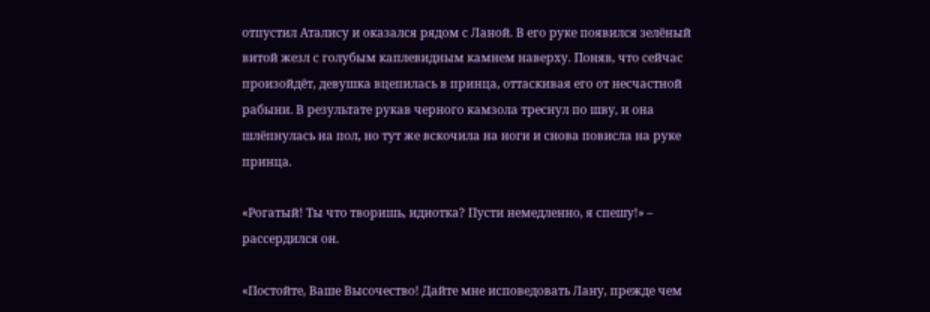отпустил Аталису и оказался рядом с Ланой. В его руке появился зелёный витой жезл с голубым каплевидным камнем наверху. Поняв, что сейчас произойдёт, девушка вцепилась в принца, оттаскивая его от несчастной рабыни. В результате рукав черного камзола треснул по шву, и она шлёпнулась на пол, но тут же вскочила на ноги и снова повисла на руке принца.

«Рогатый! Ты что творишь, идиотка? Пусти немедленно, я спешу!» – рассердился он.

«Постойте, Ваше Высочество! Дайте мне исповедовать Лану, прежде чем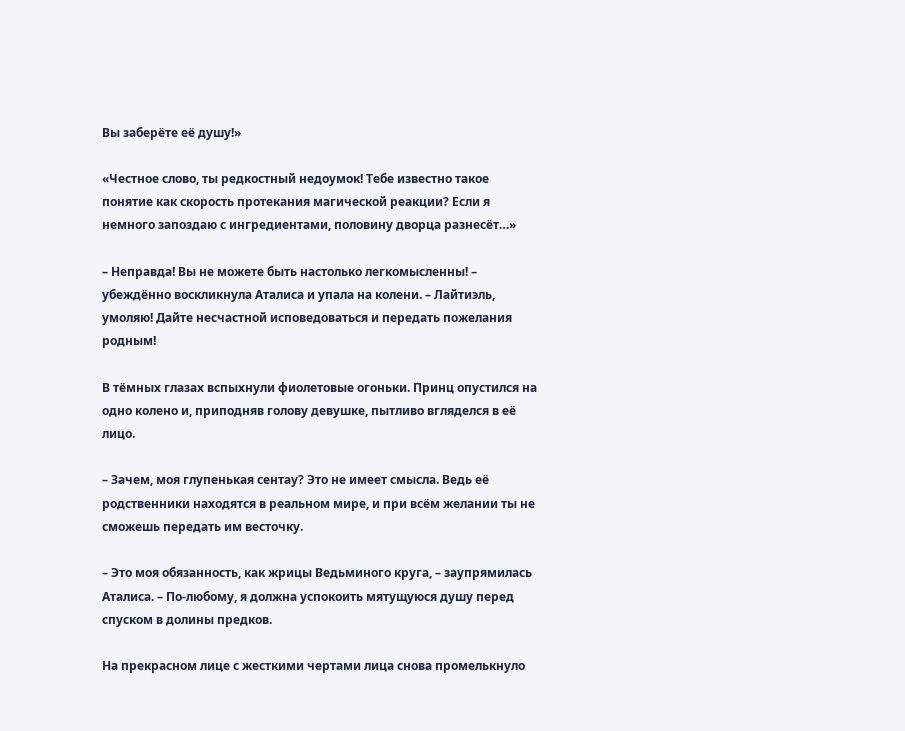Вы заберёте её душу!»

«Честное слово, ты редкостный недоумок! Тебе известно такое понятие как скорость протекания магической реакции? Если я немного запоздаю с ингредиентами, половину дворца разнесёт…»

– Неправда! Вы не можете быть настолько легкомысленны! – убеждённо воскликнула Аталиса и упала на колени. – Лайтиэль, умоляю! Дайте несчастной исповедоваться и передать пожелания родным!

В тёмных глазах вспыхнули фиолетовые огоньки. Принц опустился на одно колено и, приподняв голову девушке, пытливо вгляделся в её лицо.

– Зачем, моя глупенькая сентау? Это не имеет смысла. Ведь её родственники находятся в реальном мире, и при всём желании ты не сможешь передать им весточку.

– Это моя обязанность, как жрицы Ведьминого круга, – заупрямилась Аталиса. – По-любому, я должна успокоить мятущуюся душу перед спуском в долины предков.

На прекрасном лице с жесткими чертами лица снова промелькнуло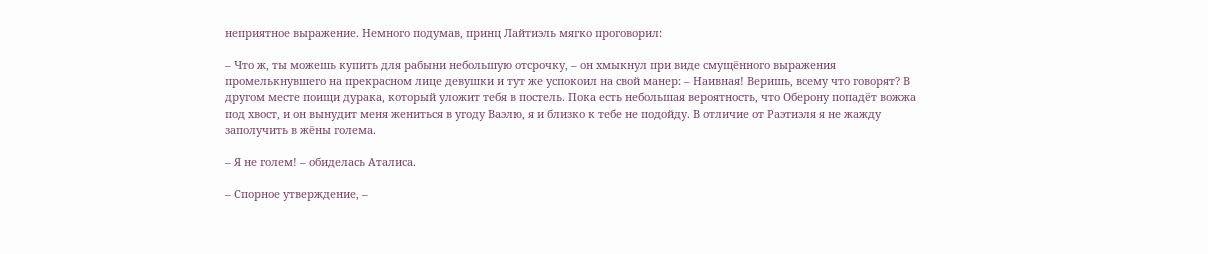неприятное выражение. Немного подумав, принц Лайтиэль мягко проговорил:

– Что ж, ты можешь купить для рабыни небольшую отсрочку, – он хмыкнул при виде смущённого выражения промелькнувшего на прекрасном лице девушки и тут же успокоил на свой манер: – Наивная! Веришь, всему что говорят? В другом месте поищи дурака, который уложит тебя в постель. Пока есть небольшая вероятность, что Оберону попадёт вожжа под хвост, и он вынудит меня жениться в угоду Ваэлю, я и близко к тебе не подойду. В отличие от Раэтиэля я не жажду заполучить в жёны голема.

– Я не голем! – обиделась Аталиса.

– Спорное утверждение, –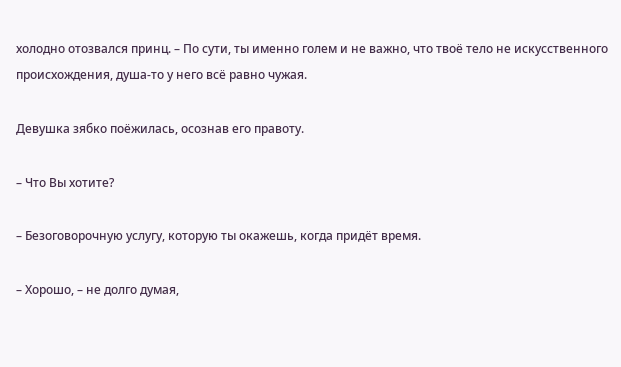холодно отозвался принц. – По сути, ты именно голем и не важно, что твоё тело не искусственного происхождения, душа-то у него всё равно чужая.

Девушка зябко поёжилась, осознав его правоту.

– Что Вы хотите?

– Безоговорочную услугу, которую ты окажешь, когда придёт время.

– Хорошо, – не долго думая,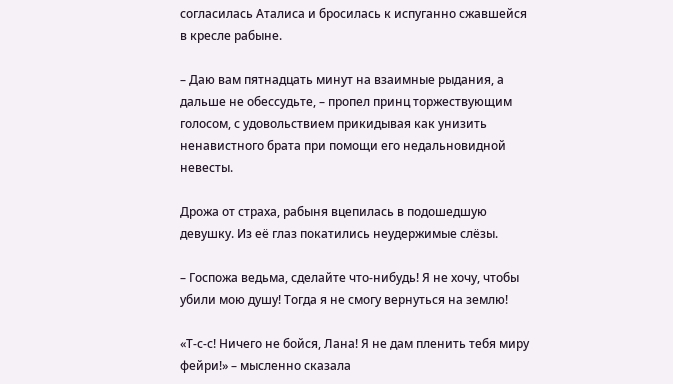согласилась Аталиса и бросилась к испуганно сжавшейся в кресле рабыне.

– Даю вам пятнадцать минут на взаимные рыдания, а дальше не обессудьте, – пропел принц торжествующим голосом, с удовольствием прикидывая как унизить ненавистного брата при помощи его недальновидной невесты.

Дрожа от страха, рабыня вцепилась в подошедшую девушку. Из её глаз покатились неудержимые слёзы.

– Госпожа ведьма, сделайте что-нибудь! Я не хочу, чтобы убили мою душу! Тогда я не смогу вернуться на землю!

«Т-с-с! Ничего не бойся, Лана! Я не дам пленить тебя миру фейри!» – мысленно сказала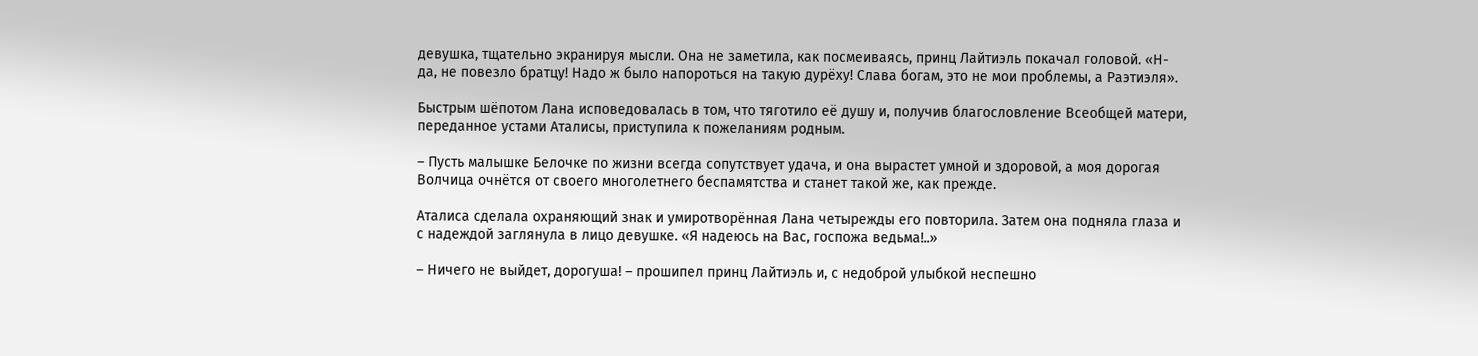девушка, тщательно экранируя мысли. Она не заметила, как посмеиваясь, принц Лайтиэль покачал головой. «Н-да, не повезло братцу! Надо ж было напороться на такую дурёху! Слава богам, это не мои проблемы, а Раэтиэля».

Быстрым шёпотом Лана исповедовалась в том, что тяготило её душу и, получив благословление Всеобщей матери, переданное устами Аталисы, приступила к пожеланиям родным.

– Пусть малышке Белочке по жизни всегда сопутствует удача, и она вырастет умной и здоровой, а моя дорогая Волчица очнётся от своего многолетнего беспамятства и станет такой же, как прежде.

Аталиса сделала охраняющий знак и умиротворённая Лана четырежды его повторила. Затем она подняла глаза и с надеждой заглянула в лицо девушке. «Я надеюсь на Вас, госпожа ведьма!..»

– Ничего не выйдет, дорогуша! – прошипел принц Лайтиэль и, с недоброй улыбкой неспешно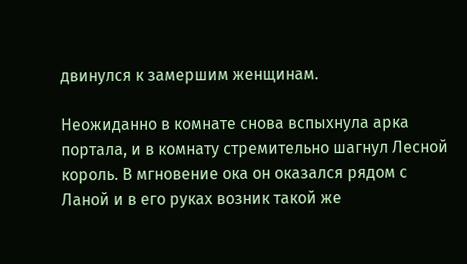двинулся к замершим женщинам.

Неожиданно в комнате снова вспыхнула арка портала, и в комнату стремительно шагнул Лесной король. В мгновение ока он оказался рядом с Ланой и в его руках возник такой же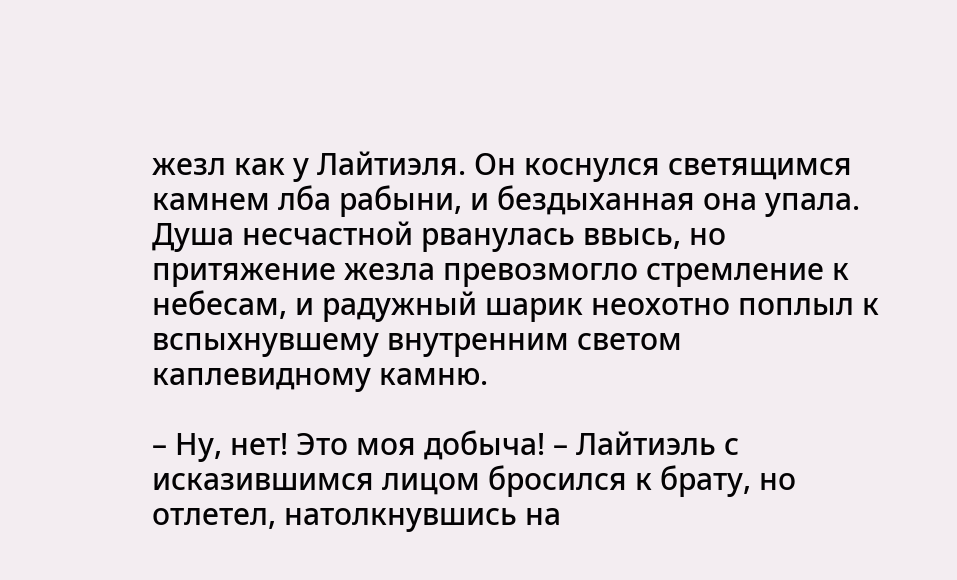жезл как у Лайтиэля. Он коснулся светящимся камнем лба рабыни, и бездыханная она упала. Душа несчастной рванулась ввысь, но притяжение жезла превозмогло стремление к небесам, и радужный шарик неохотно поплыл к вспыхнувшему внутренним светом каплевидному камню.

– Ну, нет! Это моя добыча! – Лайтиэль с исказившимся лицом бросился к брату, но отлетел, натолкнувшись на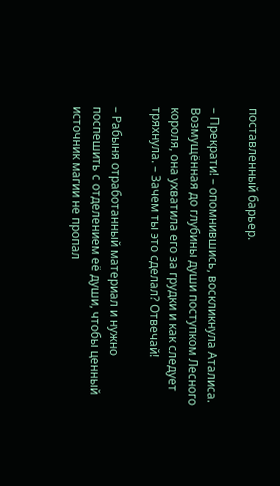поставленный барьер.

– Прекрати! – опомнившись, воскликнула Аталиса. Возмущённая до глубины души поступком Лесного короля, она ухватила его за грудки и как следует тряхнула. – Зачем ты это сделал? Отвечай!

– Рабыня отработанный материал и нужно поспешить с отделением её души, чтобы ценный источник магии не пропал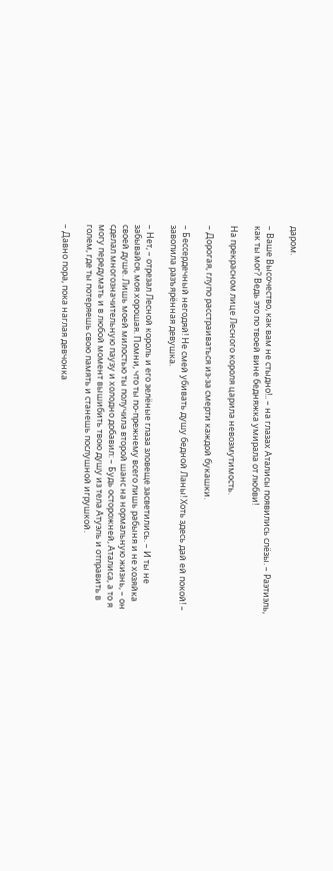даром.

– Ваше Высочество, как вам не стыдно!.. – на глазах Аталисы появились слёзы. – Раэтиэль, как ты мог? Ведь это по твоей вине бедняжка умирала от любви!

На прекрасном лице Лесного короля царила невозмутимость.

– Дорогая, глупо расстраиваться из-за смерти каждой букашки.

– Бессердечный негодяй! Не смей убивать душу бедной Ланы! Хоть здесь дай ей покой! – завопила разъярённая девушка.

– Нет, – отрезал Лесной король и его зелёные глаза зловеще засветились. – И ты не забывайся, моя хорошая. Помни, что ты по-прежнему всего лишь рабыня и не хозяйка своей душе. Лишь моей милостью ты получила второй шанс на нормальную жизнь, – он сделал многозначительную паузу и холодно добавил: – Будь осторожней, Аталиса, а то я могу передумать и в любой момент вышибить твою душу из тела Атуэль и отправить в голем, где ты потеряешь свою память и станешь послушной игрушкой.

– Давно пора, пока наглая девчонка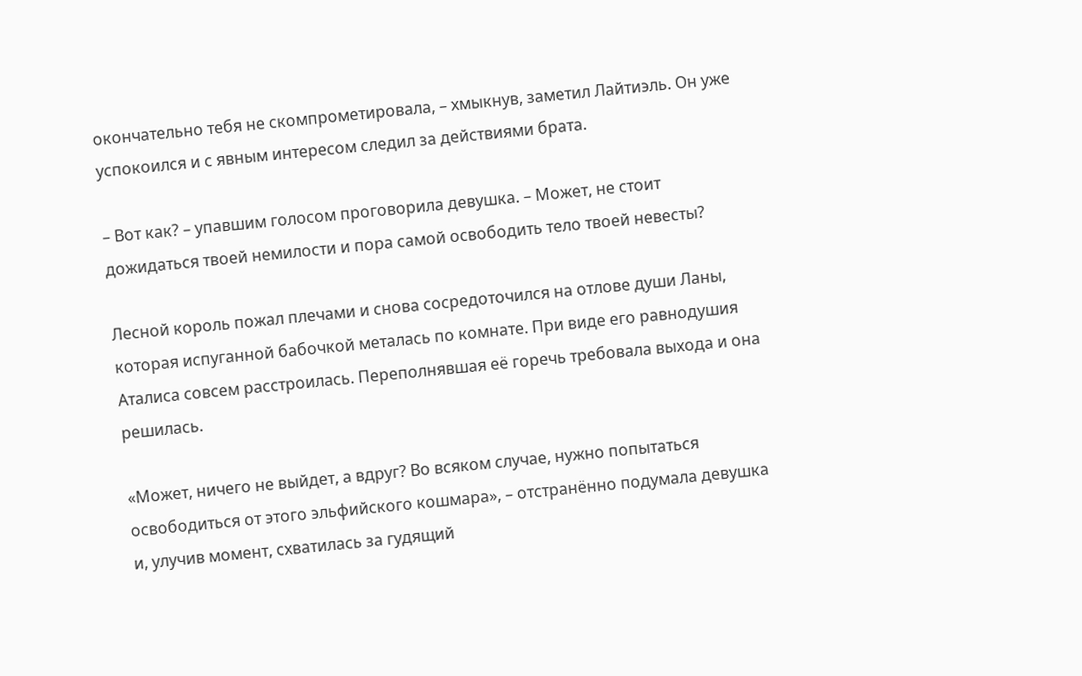окончательно тебя не скомпрометировала, – хмыкнув, заметил Лайтиэль. Он уже успокоился и с явным интересом следил за действиями брата.

– Вот как? – упавшим голосом проговорила девушка. – Может, не стоит дожидаться твоей немилости и пора самой освободить тело твоей невесты?

Лесной король пожал плечами и снова сосредоточился на отлове души Ланы, которая испуганной бабочкой металась по комнате. При виде его равнодушия Аталиса совсем расстроилась. Переполнявшая её горечь требовала выхода и она решилась.

«Может, ничего не выйдет, а вдруг? Во всяком случае, нужно попытаться освободиться от этого эльфийского кошмара», – отстранённо подумала девушка и, улучив момент, схватилась за гудящий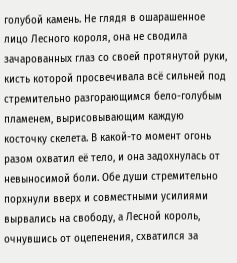голубой камень. Не глядя в ошарашенное лицо Лесного короля, она не сводила зачарованных глаз со своей протянутой руки, кисть которой просвечивала всё сильней под стремительно разгорающимся бело-голубым пламенем, вырисовывающим каждую косточку скелета. В какой-то момент огонь разом охватил её тело, и она задохнулась от невыносимой боли. Обе души стремительно порхнули вверх и совместными усилиями вырвались на свободу, а Лесной король, очнувшись от оцепенения, схватился за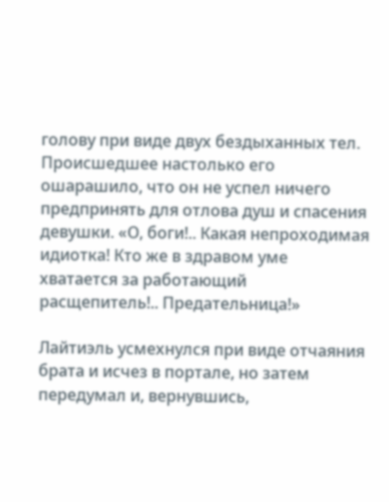голову при виде двух бездыханных тел. Происшедшее настолько его ошарашило, что он не успел ничего предпринять для отлова душ и спасения девушки. «О, боги!.. Какая непроходимая идиотка! Кто же в здравом уме хватается за работающий расщепитель!.. Предательница!»

Лайтиэль усмехнулся при виде отчаяния брата и исчез в портале, но затем передумал и, вернувшись,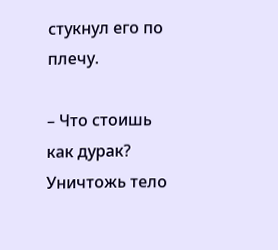стукнул его по плечу.

– Что стоишь как дурак? Уничтожь тело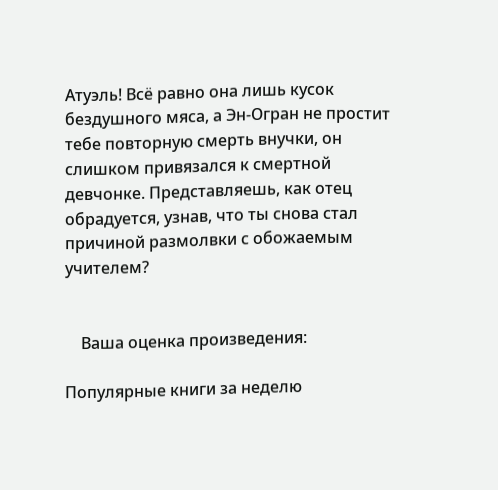Атуэль! Всё равно она лишь кусок бездушного мяса, а Эн-Огран не простит тебе повторную смерть внучки, он слишком привязался к смертной девчонке. Представляешь, как отец обрадуется, узнав, что ты снова стал причиной размолвки с обожаемым учителем?


    Ваша оценка произведения:

Популярные книги за неделю